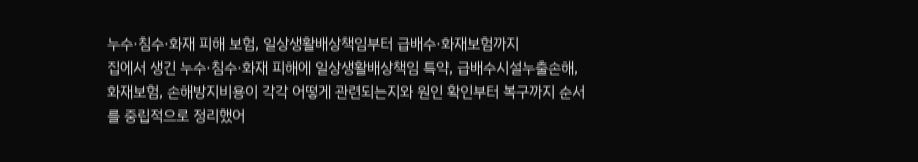누수·침수·화재 피해 보험, 일상생활배상책임부터 급배수·화재보험까지
집에서 생긴 누수·침수·화재 피해에 일상생활배상책임 특약, 급배수시설누출손해, 화재보험, 손해방지비용이 각각 어떻게 관련되는지와 원인 확인부터 복구까지 순서를 중립적으로 정리했어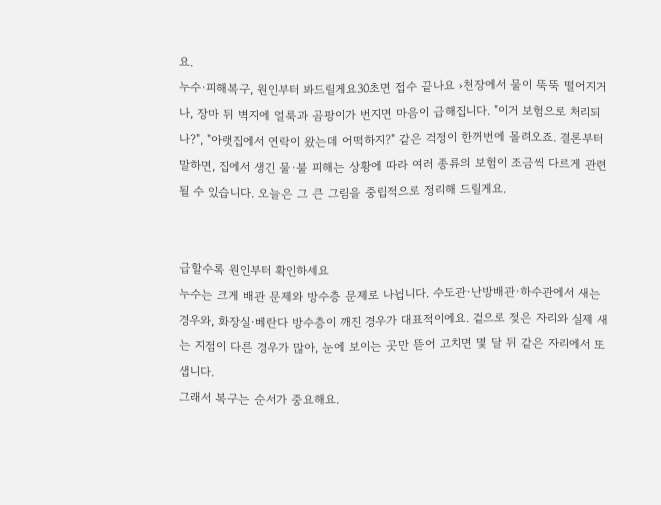요.
누수·피해복구, 원인부터 봐드릴게요30초면 접수 끝나요 ›천장에서 물이 뚝뚝 떨어지거나, 장마 뒤 벽지에 얼룩과 곰팡이가 번지면 마음이 급해집니다. "이거 보험으로 처리되나?", "아랫집에서 연락이 왔는데 어떡하지?" 같은 걱정이 한꺼번에 몰려오죠. 결론부터 말하면, 집에서 생긴 물·불 피해는 상황에 따라 여러 종류의 보험이 조금씩 다르게 관련될 수 있습니다. 오늘은 그 큰 그림을 중립적으로 정리해 드릴게요.


급할수록 원인부터 확인하세요
누수는 크게 배관 문제와 방수층 문제로 나뉩니다. 수도관·난방배관·하수관에서 새는 경우와, 화장실·베란다 방수층이 깨진 경우가 대표적이에요. 겉으로 젖은 자리와 실제 새는 지점이 다른 경우가 많아, 눈에 보이는 곳만 뜯어 고치면 몇 달 뒤 같은 자리에서 또 샙니다.
그래서 복구는 순서가 중요해요.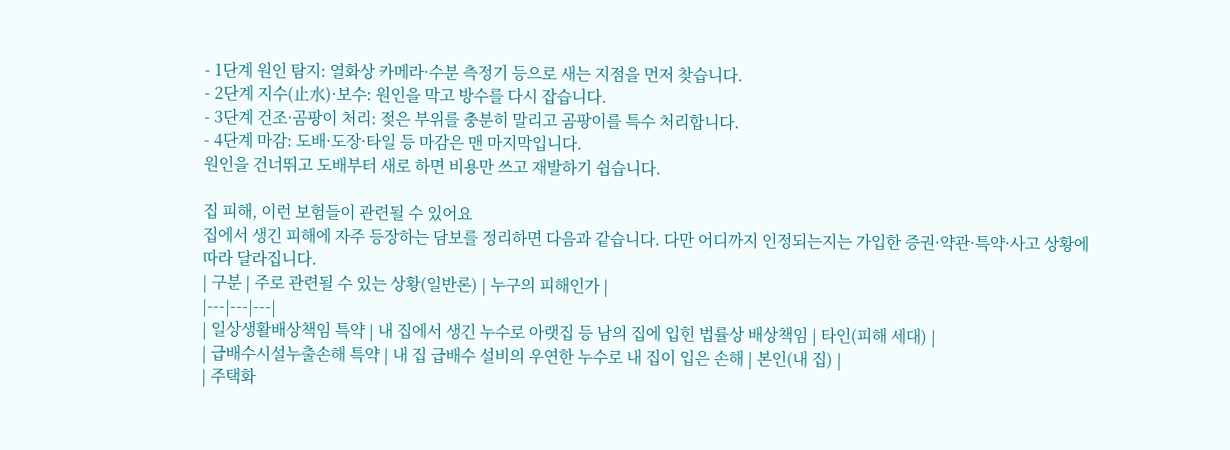- 1단계 원인 탐지: 열화상 카메라·수분 측정기 등으로 새는 지점을 먼저 찾습니다.
- 2단계 지수(止水)·보수: 원인을 막고 방수를 다시 잡습니다.
- 3단계 건조·곰팡이 처리: 젖은 부위를 충분히 말리고 곰팡이를 특수 처리합니다.
- 4단계 마감: 도배·도장·타일 등 마감은 맨 마지막입니다.
원인을 건너뛰고 도배부터 새로 하면 비용만 쓰고 재발하기 쉽습니다.

집 피해, 이런 보험들이 관련될 수 있어요
집에서 생긴 피해에 자주 등장하는 담보를 정리하면 다음과 같습니다. 다만 어디까지 인정되는지는 가입한 증권·약관·특약·사고 상황에 따라 달라집니다.
| 구분 | 주로 관련될 수 있는 상황(일반론) | 누구의 피해인가 |
|---|---|---|
| 일상생활배상책임 특약 | 내 집에서 생긴 누수로 아랫집 등 남의 집에 입힌 법률상 배상책임 | 타인(피해 세대) |
| 급배수시설누출손해 특약 | 내 집 급배수 설비의 우연한 누수로 내 집이 입은 손해 | 본인(내 집) |
| 주택화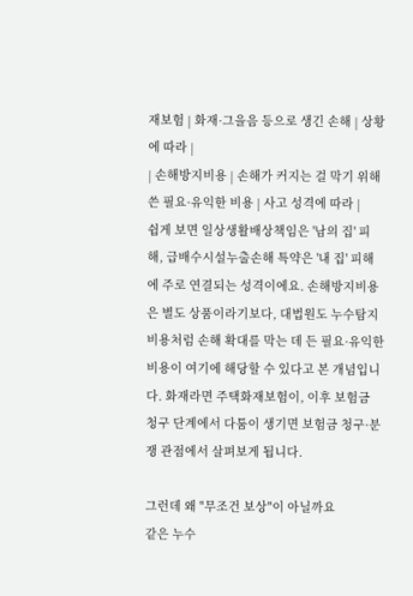재보험 | 화재·그을음 등으로 생긴 손해 | 상황에 따라 |
| 손해방지비용 | 손해가 커지는 걸 막기 위해 쓴 필요·유익한 비용 | 사고 성격에 따라 |
쉽게 보면 일상생활배상책임은 '남의 집' 피해, 급배수시설누출손해 특약은 '내 집' 피해에 주로 연결되는 성격이에요. 손해방지비용은 별도 상품이라기보다, 대법원도 누수탐지비용처럼 손해 확대를 막는 데 든 필요·유익한 비용이 여기에 해당할 수 있다고 본 개념입니다. 화재라면 주택화재보험이, 이후 보험금 청구 단계에서 다툼이 생기면 보험금 청구·분쟁 관점에서 살펴보게 됩니다.

그런데 왜 "무조건 보상"이 아닐까요
같은 누수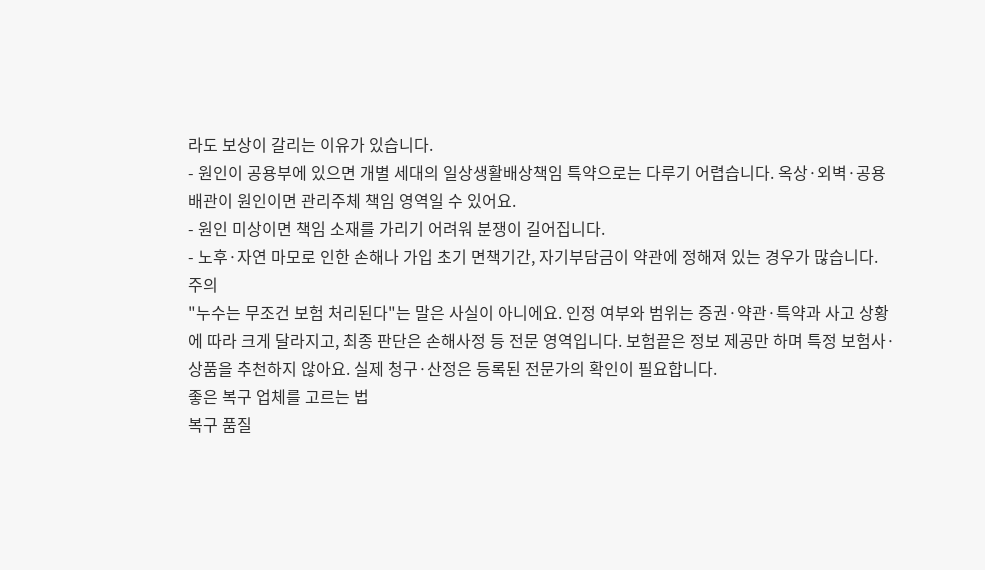라도 보상이 갈리는 이유가 있습니다.
- 원인이 공용부에 있으면 개별 세대의 일상생활배상책임 특약으로는 다루기 어렵습니다. 옥상·외벽·공용 배관이 원인이면 관리주체 책임 영역일 수 있어요.
- 원인 미상이면 책임 소재를 가리기 어려워 분쟁이 길어집니다.
- 노후·자연 마모로 인한 손해나 가입 초기 면책기간, 자기부담금이 약관에 정해져 있는 경우가 많습니다.
주의
"누수는 무조건 보험 처리된다"는 말은 사실이 아니에요. 인정 여부와 범위는 증권·약관·특약과 사고 상황에 따라 크게 달라지고, 최종 판단은 손해사정 등 전문 영역입니다. 보험끝은 정보 제공만 하며 특정 보험사·상품을 추천하지 않아요. 실제 청구·산정은 등록된 전문가의 확인이 필요합니다.
좋은 복구 업체를 고르는 법
복구 품질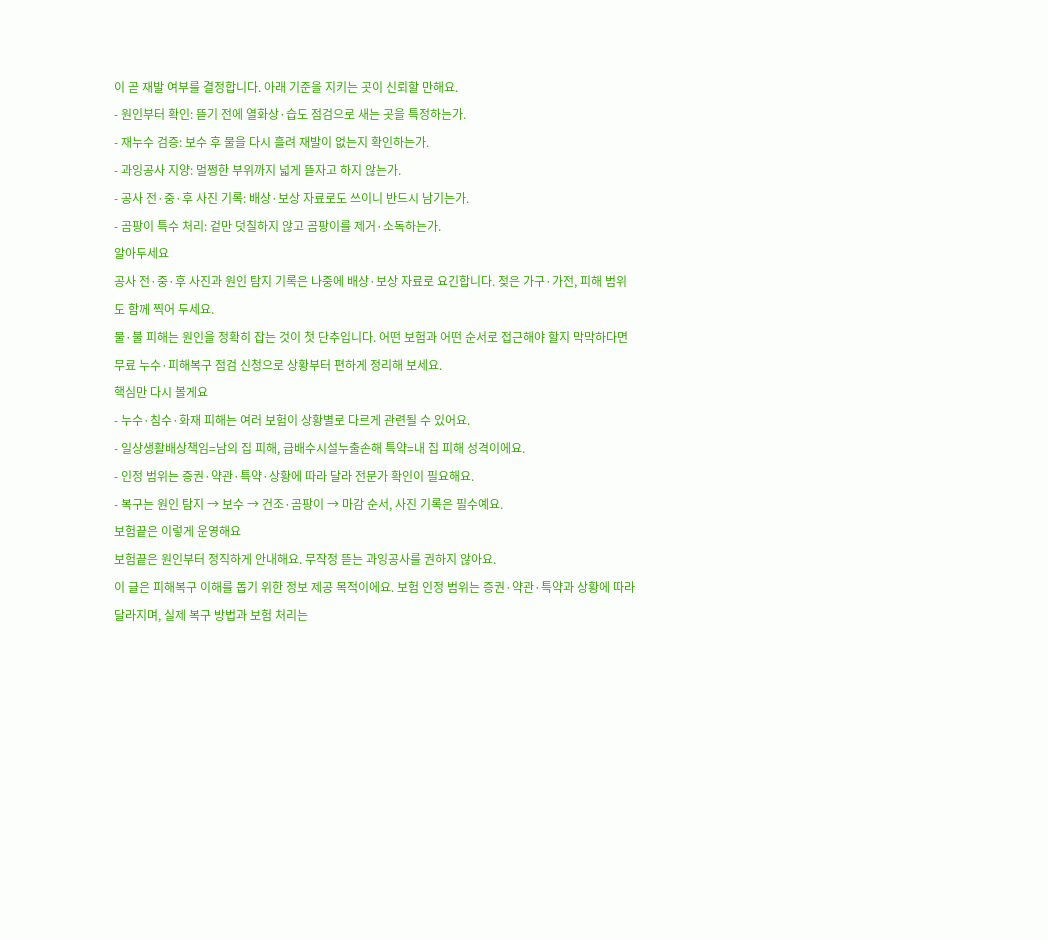이 곧 재발 여부를 결정합니다. 아래 기준을 지키는 곳이 신뢰할 만해요.
- 원인부터 확인: 뜯기 전에 열화상·습도 점검으로 새는 곳을 특정하는가.
- 재누수 검증: 보수 후 물을 다시 흘려 재발이 없는지 확인하는가.
- 과잉공사 지양: 멀쩡한 부위까지 넓게 뜯자고 하지 않는가.
- 공사 전·중·후 사진 기록: 배상·보상 자료로도 쓰이니 반드시 남기는가.
- 곰팡이 특수 처리: 겉만 덧칠하지 않고 곰팡이를 제거·소독하는가.
알아두세요
공사 전·중·후 사진과 원인 탐지 기록은 나중에 배상·보상 자료로 요긴합니다. 젖은 가구·가전, 피해 범위도 함께 찍어 두세요.
물·불 피해는 원인을 정확히 잡는 것이 첫 단추입니다. 어떤 보험과 어떤 순서로 접근해야 할지 막막하다면 무료 누수·피해복구 점검 신청으로 상황부터 편하게 정리해 보세요.
핵심만 다시 볼게요
- 누수·침수·화재 피해는 여러 보험이 상황별로 다르게 관련될 수 있어요.
- 일상생활배상책임=남의 집 피해, 급배수시설누출손해 특약=내 집 피해 성격이에요.
- 인정 범위는 증권·약관·특약·상황에 따라 달라 전문가 확인이 필요해요.
- 복구는 원인 탐지 → 보수 → 건조·곰팡이 → 마감 순서, 사진 기록은 필수예요.
보험끝은 이렇게 운영해요
보험끝은 원인부터 정직하게 안내해요. 무작정 뜯는 과잉공사를 권하지 않아요.
이 글은 피해복구 이해를 돕기 위한 정보 제공 목적이에요. 보험 인정 범위는 증권·약관·특약과 상황에 따라 달라지며, 실제 복구 방법과 보험 처리는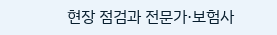현장 점검과 전문가·보험사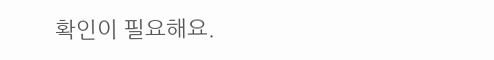확인이 필요해요.